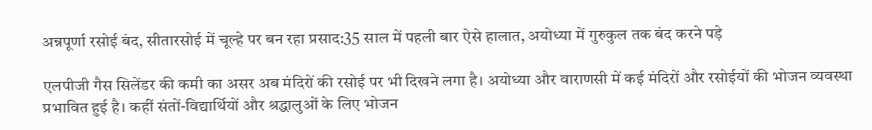अन्नपूर्णा रसोई बंद, सीतारसोई में चूल्हे पर बन रहा प्रसाद:35 साल में पहली बार ऐसे हालात, अयोध्या में गुरुकुल तक बंद करने पड़े

एलपीजी गैस सिलेंडर की कमी का असर अब मंदिरों की रसोई पर भी दिखने लगा है। अयोध्या और वाराणसी में कई मंदिरों और रसोईयों की भोजन व्यवस्था प्रभावित हुई है। कहीं संतों-विद्यार्थियों और श्रद्धालुओं के लिए भोजन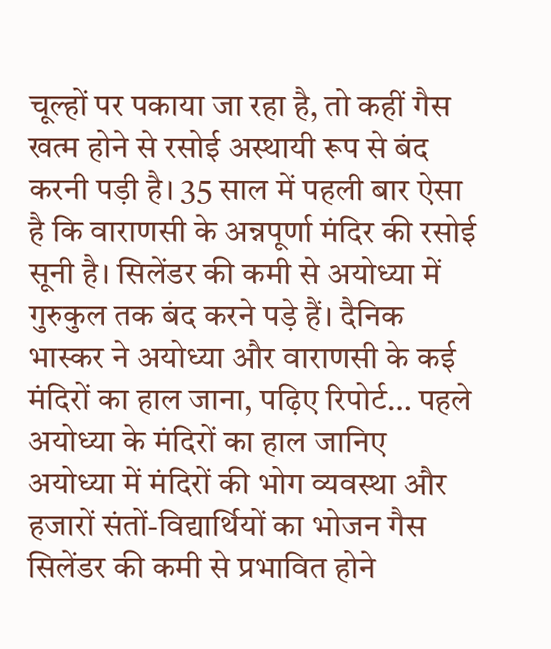चूल्हों पर पकाया जा रहा है, तो कहीं गैस खत्म होने से रसोई अस्थायी रूप से बंद करनी पड़ी है। 35 साल में पहली बार ऐसा है कि वाराणसी के अन्नपूर्णा मंदिर की रसोई सूनी है। सिलेंडर की कमी से अयोध्या में गुरुकुल तक बंद करने पड़े हैं। दैनिक भास्कर ने अयोध्या और वाराणसी के कई मंदिरों का हाल जाना, पढ़िए रिपोर्ट… पहले अयोध्या के मंदिरों का हाल जानिए
अयोध्या में मंदिरों की भोग व्यवस्था और हजारों संतों-विद्यार्थियों का भोजन गैस सिलेंडर की कमी से प्रभावित होने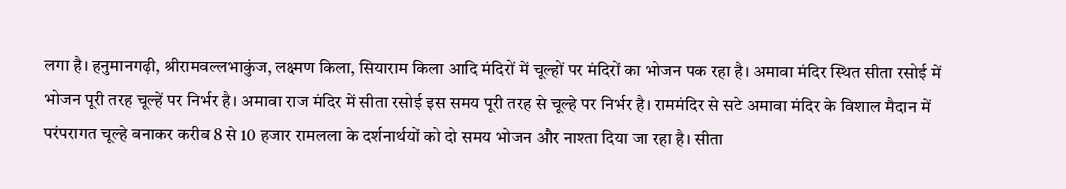लगा है। हनुमानगढ़ी, श्रीरामवल्लभाकुंज, लक्ष्मण किला, सियाराम किला आदि मंदिरों में चूल्हों पर मंदिरों का भोजन पक रहा है। अमावा मंदिर स्थित सीता रसोई में भोजन पूरी तरह चूल्हें पर निर्भर है। अमावा राज मंदिर में सीता रसोई इस समय पूरी तरह से चूल्हे पर निर्भर है। राममंदिर से सटे अमावा मंदिर के विशाल मैदान में परंपरागत चूल्हे बनाकर करीब 8 से 10 हजार रामलला के दर्शनार्थयों को दो समय भोजन और नाश्ता दिया जा रहा है। सीता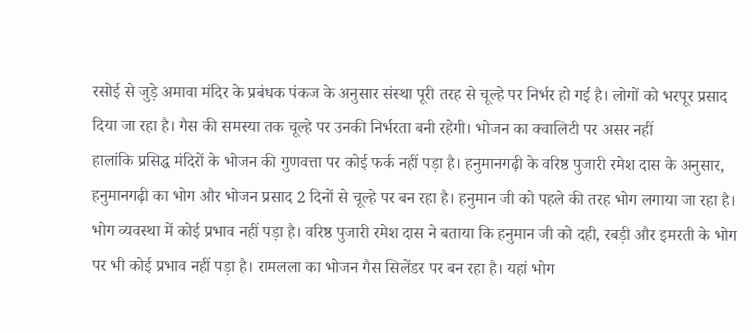रसोई से जुड़े अमावा मंदिर के प्रबंधक पंकज के अनुसार संस्था पूरी तरह से चूल्हे पर निर्भर हो गई है। लोगों को भरपूर प्रसाद दिया जा रहा है। गैस की समस्या तक चूल्हे पर उनकी निर्भरता बनी रहेगी। भोजन का क्वालिटी पर असर नहीं
हालांकि प्रसिद्ध मंदिरों के भोजन की गुणवत्ता पर कोई फर्क नहीं पड़ा है। हनुमानगढ़ी के वरिष्ठ पुजारी रमेश दास के अनुसार, हनुमानगढ़ी का भोग और भोजन प्रसाद 2 दिनों से चूल्हे पर बन रहा है। हनुमान जी को पहले की तरह भोग लगाया जा रहा है। भोग व्यवस्था में कोई प्रभाव नहीं पड़ा है। वरिष्ठ पुजारी रमेश दास ने बताया कि हनुमान जी को दही, रबड़ी और इमरती के भोग पर भी कोई प्रभाव नहीं पड़ा है। रामलला का भोजन गैस सिलेंडर पर बन रहा है। यहां भोग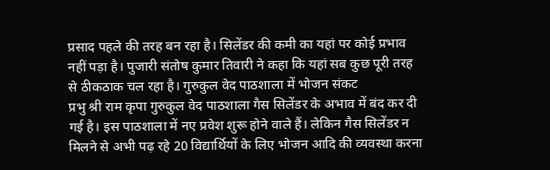प्रसाद पहले की तरह बन रहा है। सिलेंडर की कमी का यहां पर कोई प्रभाव नहीं पड़ा है। पुजारी संतोष कुमार तिवारी ने कहा कि यहां सब कुछ पूरी तरह से ठीकठाक चल रहा है। गुरुकुल वेद पाठशाला में भोजन संकट
प्रभु श्री राम कृपा गुरुकुल वेद पाठशाला गैस सिलेंडर के अभाव में बंद कर दी गई है। इस पाठशाला में नए प्रवेश शुरू होने वाले हैं। लेकिन गैस सिलेंडर न मिलने से अभी पढ़ रहे 20 विद्यार्थियों के लिए भोजन आदि की व्यवस्था करना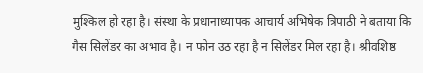मुश्किल हो रहा है। संस्था के प्रधानाध्यापक आचार्य अभिषेक त्रिपाठी ने बताया कि गैस सिलेंडर का अभाव है। न फोन उठ रहा है न सिलेंडर मिल रहा है। श्रीवशिष्ठ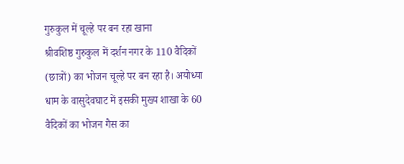गुरुकुल में चूल्हे पर बन रहा खाना
श्रीवशिष्ठ गुरुकुल में दर्शन नगर के 110 वैदिकों (छात्रों) का भोजन चूल्हे पर बन रहा है। अयोध्या धाम के वासुदेवघाट में इसकी मुख्य शाखा के 60 वैदिकों का भोजन गैस का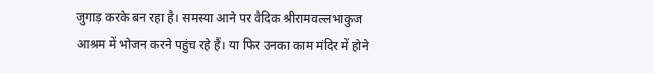जुगाड़ करके बन रहा है। समस्या आने पर वैदिक श्रीरामवल्लभाकुज आश्रम में भोजन करने पहुंच रहे हैं। या फिर उनका काम मंदिर में होने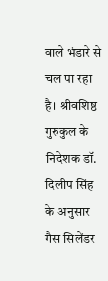वाले भंडारे से चल पा रहा है। श्रीवशिष्ठ गुरुकुल के निदेशक डॉ. दिलीप सिंह के अनुसार गैस सिलेंडर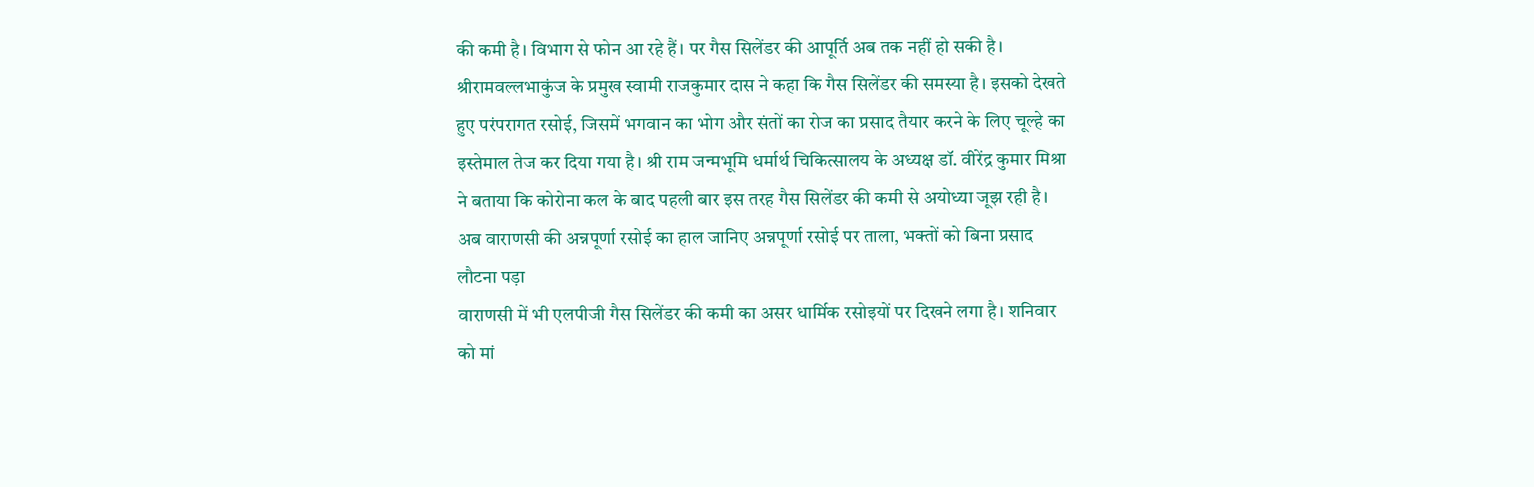की कमी है। विभाग से फोन आ रहे हैं। पर गैस सिलेंडर की आपूर्ति अब तक नहीं हो सकी है। श्रीरामवल्लभाकुंज के प्रमुख स्वामी राजकुमार दास ने कहा कि गैस सिलेंडर की समस्या है। इसको देखते हुए परंपरागत रसोई, जिसमें भगवान का भोग और संतों का रोज का प्रसाद तैयार करने के लिए चूल्हे का इस्तेमाल तेज कर दिया गया है। श्री राम जन्मभूमि धर्मार्थ चिकित्सालय के अध्यक्ष डॉ. वीरेंद्र कुमार मिश्रा ने बताया कि कोरोना कल के बाद पहली बार इस तरह गैस सिलेंडर की कमी से अयोध्या जूझ रही है। अब वाराणसी की अन्नपूर्णा रसोई का हाल जानिए अन्नपूर्णा रसोई पर ताला, भक्तों को बिना प्रसाद लौटना पड़ा
वाराणसी में भी एलपीजी गैस सिलेंडर की कमी का असर धार्मिक रसोइयों पर दिखने लगा है। शनिवार को मां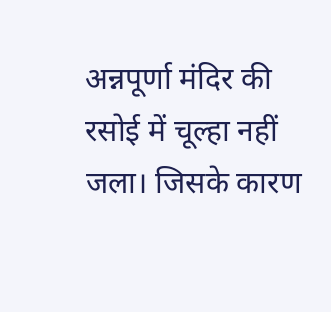अन्नपूर्णा मंदिर की रसोई में चूल्हा नहीं जला। जिसके कारण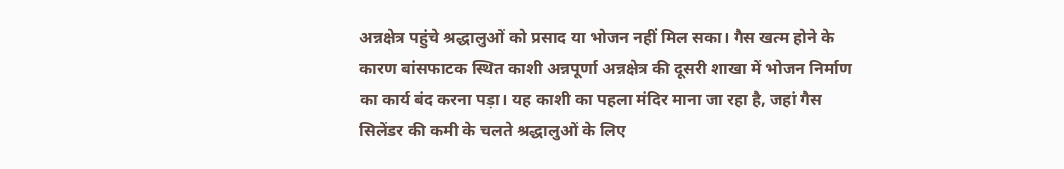अन्नक्षेत्र पहुंचे श्रद्धालुओं को प्रसाद या भोजन नहीं मिल सका। गैस खत्म होने के कारण बांसफाटक स्थित काशी अन्नपूर्णा अन्नक्षेत्र की दूसरी शाखा में भोजन निर्माण का कार्य बंद करना पड़ा। यह काशी का पहला मंदिर माना जा रहा है, जहां गैस सिलेंडर की कमी के चलते श्रद्धालुओं के लिए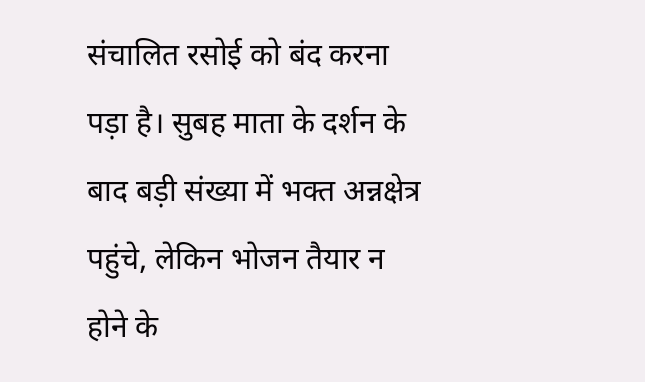संचालित रसोई को बंद करना पड़ा है। सुबह माता के दर्शन के बाद बड़ी संख्या में भक्त अन्नक्षेत्र पहुंचे, लेकिन भोजन तैयार न होने के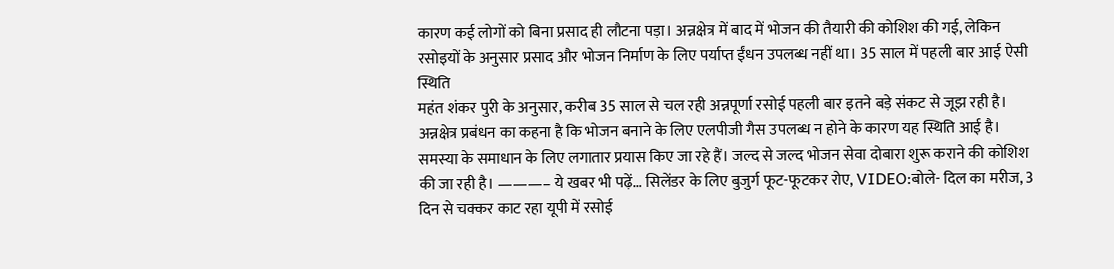कारण कई लोगों को बिना प्रसाद ही लौटना पड़ा। अन्नक्षेत्र में बाद में भोजन की तैयारी की कोशिश की गई, लेकिन रसोइयों के अनुसार प्रसाद और भोजन निर्माण के लिए पर्याप्त ईंधन उपलब्ध नहीं था। 35 साल में पहली बार आई ऐसी स्थिति
महंत शंकर पुरी के अनुसार, करीब 35 साल से चल रही अन्नपूर्णा रसोई पहली बार इतने बड़े संकट से जूझ रही है। अन्नक्षेत्र प्रबंधन का कहना है कि भोजन बनाने के लिए एलपीजी गैस उपलब्ध न होने के कारण यह स्थिति आई है। समस्या के समाधान के लिए लगातार प्रयास किए जा रहे हैं। जल्द से जल्द भोजन सेवा दोबारा शुरू कराने की कोशिश की जा रही है। ———– ये खबर भी पढ़ें… सिलेंडर के लिए बुजुर्ग फूट-फूटकर रोए, VIDEO:बोले- दिल का मरीज, 3 दिन से चक्कर काट रहा यूपी में रसोई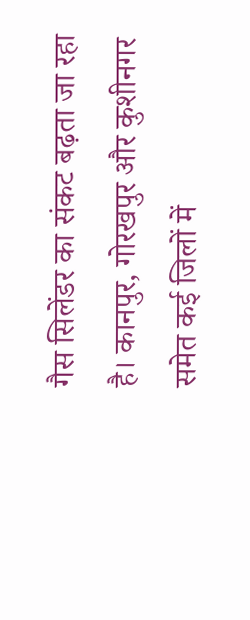गैस सिलेंडर का संकट बढ़ता जा रहा है। कानपुर, गोरखपुर और कुशीनगर समेत कई जिलों में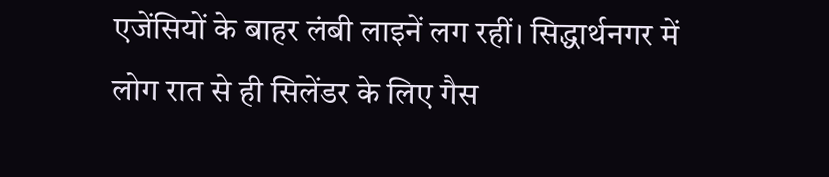एजेंसियों के बाहर लंबी लाइनें लग रहीं। सिद्धार्थनगर में लोग रात से ही सिलेंडर के लिए गैस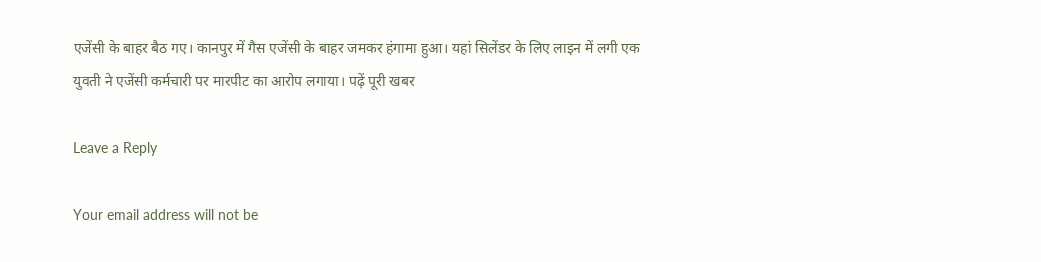एजेंसी के बाहर बैठ गए। कानपुर में गैस एजेंसी के बाहर जमकर हंगामा हुआ। यहां सिलेंडर के लिए लाइन में लगी एक युवती ने एजेंसी कर्मचारी पर मारपीट का आरोप लगाया। पढ़ें पूरी खबर

Leave a Reply

Your email address will not be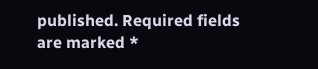published. Required fields are marked *